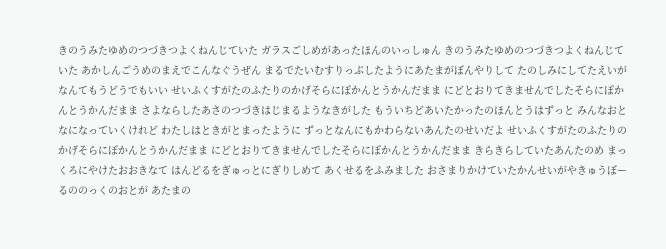きのうみたゆめのつづきつよくねんじていた ガラスごしめがあったほんのいっしゅん きのうみたゆめのつづきつよくねんじていた あかしんごうめのまえでこんなぐうぜん まるでたいむすりっぷしたようにあたまがぼんやりして たのしみにしてたえいがなんてもうどうでもいい せいふくすがたのふたりのかげそらにぽかんとうかんだまま にどとおりてきませんでしたそらにぽかんとうかんだまま さよならしたあさのつづきはじまるようなきがした もういちどあいたかったのほんとうはずっと みんなおとなになっていくけれど わたしはときがとまったように ずっとなんにもかわらないあんたのせいだよ せいふくすがたのふたりのかげそらにぽかんとうかんだまま にどとおりてきませんでしたそらにぽかんとうかんだまま きらきらしていたあんたのめ まっくろにやけたおおきなて はんどるをぎゅっとにぎりしめて あくせるをふみました おさまりかけていたかんせいがやきゅうぼーるののっくのおとが あたまの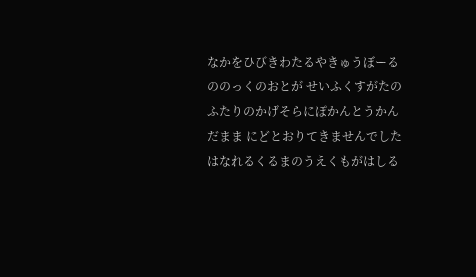なかをひびきわたるやきゅうぼーるののっくのおとが せいふくすがたのふたりのかげそらにぽかんとうかんだまま にどとおりてきませんでしたはなれるくるまのうえくもがはしる